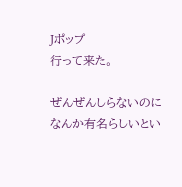Jポップ
行って来た。

ぜんぜんしらないのに
なんか有名らしいとい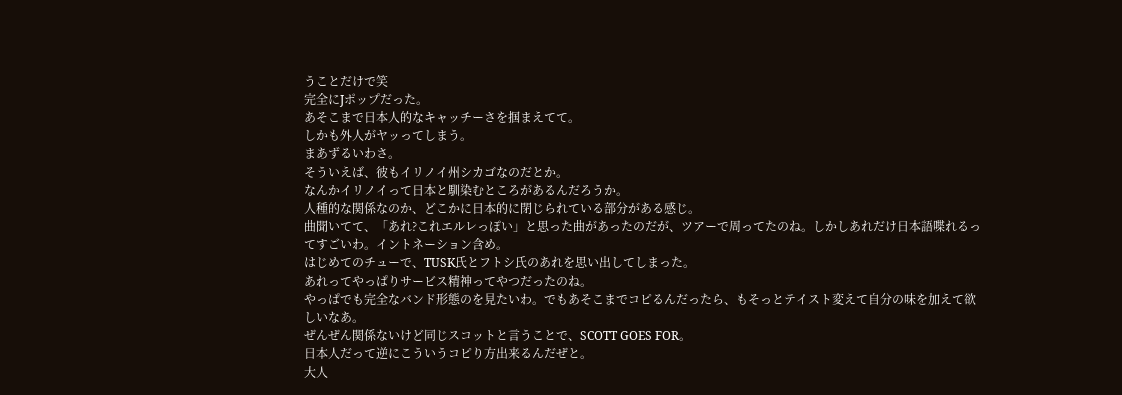うことだけで笑
完全にJポップだった。
あそこまで日本人的なキャッチーさを掴まえてて。
しかも外人がヤッってしまう。
まあずるいわさ。
そういえば、彼もイリノイ州シカゴなのだとか。
なんかイリノイって日本と馴染むところがあるんだろうか。
人種的な関係なのか、どこかに日本的に閉じられている部分がある感じ。
曲聞いてて、「あれ?これエルレっぽい」と思った曲があったのだが、ツアーで周ってたのね。しかしあれだけ日本語喋れるってすごいわ。イントネーション含め。
はじめてのチューで、TUSK氏とフトシ氏のあれを思い出してしまった。
あれってやっぱりサービス精神ってやつだったのね。
やっぱでも完全なバンド形態のを見たいわ。でもあそこまでコピるんだったら、もそっとテイスト変えて自分の味を加えて欲しいなあ。
ぜんぜん関係ないけど同じスコットと言うことで、SCOTT GOES FOR。
日本人だって逆にこういうコピり方出来るんだぜと。
大人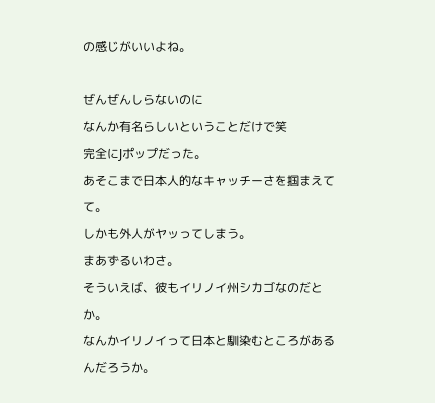の感じがいいよね。

ぜんぜんしらないのに
なんか有名らしいということだけで笑
完全にJポップだった。
あそこまで日本人的なキャッチーさを掴まえてて。
しかも外人がヤッってしまう。
まあずるいわさ。
そういえば、彼もイリノイ州シカゴなのだとか。
なんかイリノイって日本と馴染むところがあるんだろうか。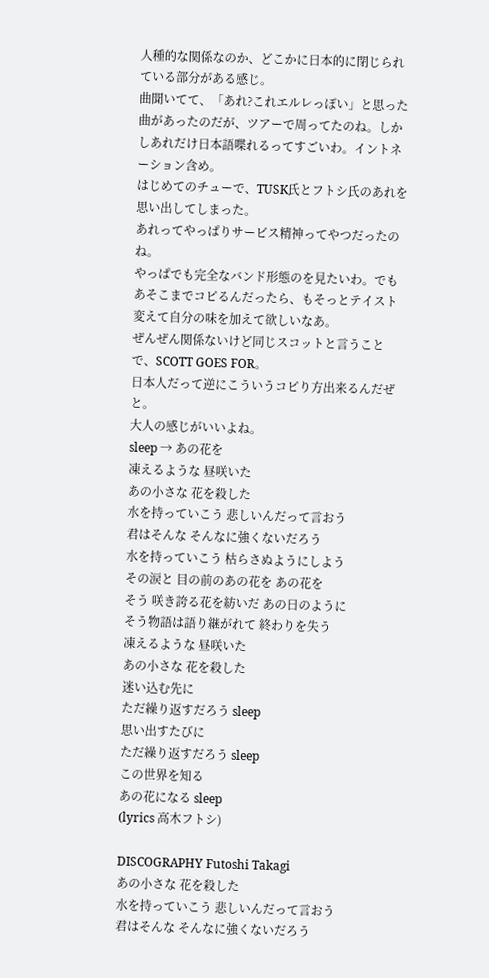人種的な関係なのか、どこかに日本的に閉じられている部分がある感じ。
曲聞いてて、「あれ?これエルレっぽい」と思った曲があったのだが、ツアーで周ってたのね。しかしあれだけ日本語喋れるってすごいわ。イントネーション含め。
はじめてのチューで、TUSK氏とフトシ氏のあれを思い出してしまった。
あれってやっぱりサービス精神ってやつだったのね。
やっぱでも完全なバンド形態のを見たいわ。でもあそこまでコピるんだったら、もそっとテイスト変えて自分の味を加えて欲しいなあ。
ぜんぜん関係ないけど同じスコットと言うことで、SCOTT GOES FOR。
日本人だって逆にこういうコピり方出来るんだぜと。
大人の感じがいいよね。
sleep → あの花を
凍えるような 昼咲いた
あの小さな 花を殺した
水を持っていこう 悲しいんだって言おう
君はそんな そんなに強くないだろう
水を持っていこう 枯らさぬようにしよう
その涙と 目の前のあの花を あの花を
そう 咲き誇る花を紡いだ あの日のように
そう物語は語り継がれて 終わりを失う
凍えるような 昼咲いた
あの小さな 花を殺した
迷い込む先に
ただ繰り返すだろう sleep
思い出すたびに
ただ繰り返すだろう sleep
この世界を知る
あの花になる sleep
(lyrics 高木フトシ)

DISCOGRAPHY Futoshi Takagi
あの小さな 花を殺した
水を持っていこう 悲しいんだって言おう
君はそんな そんなに強くないだろう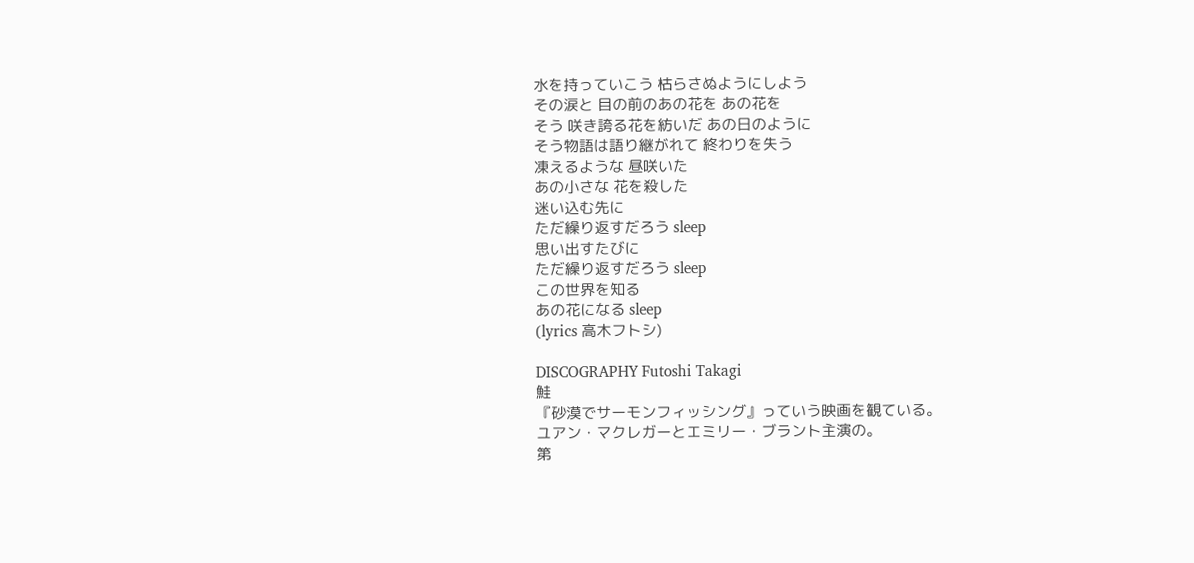水を持っていこう 枯らさぬようにしよう
その涙と 目の前のあの花を あの花を
そう 咲き誇る花を紡いだ あの日のように
そう物語は語り継がれて 終わりを失う
凍えるような 昼咲いた
あの小さな 花を殺した
迷い込む先に
ただ繰り返すだろう sleep
思い出すたびに
ただ繰り返すだろう sleep
この世界を知る
あの花になる sleep
(lyrics 高木フトシ)

DISCOGRAPHY Futoshi Takagi
鮭
『砂漠でサーモンフィッシング』っていう映画を観ている。
ユアン・マクレガーとエミリー・ブラント主演の。
第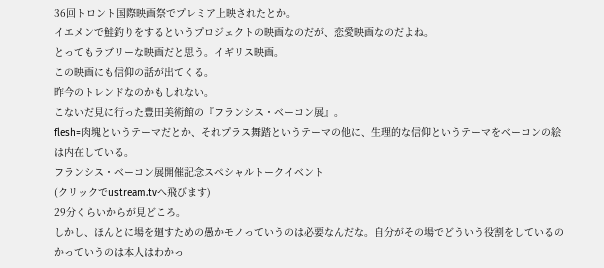36回トロント国際映画祭でプレミア上映されたとか。
イエメンで鮭釣りをするというプロジェクトの映画なのだが、恋愛映画なのだよね。
とってもラブリーな映画だと思う。イギリス映画。
この映画にも信仰の話が出てくる。
昨今のトレンドなのかもしれない。
こないだ見に行った豊田美術館の『フランシス・ベーコン展』。
flesh=肉塊というテーマだとか、それプラス舞踏というテーマの他に、生理的な信仰というテーマをベーコンの絵は内在している。
フランシス・ベーコン展開催記念スペシャルトークイベント
(クリックでustream.tvへ飛びます)
29分くらいからが見どころ。
しかし、ほんとに場を廻すための愚かモノっていうのは必要なんだな。自分がその場でどういう役割をしているのかっていうのは本人はわかっ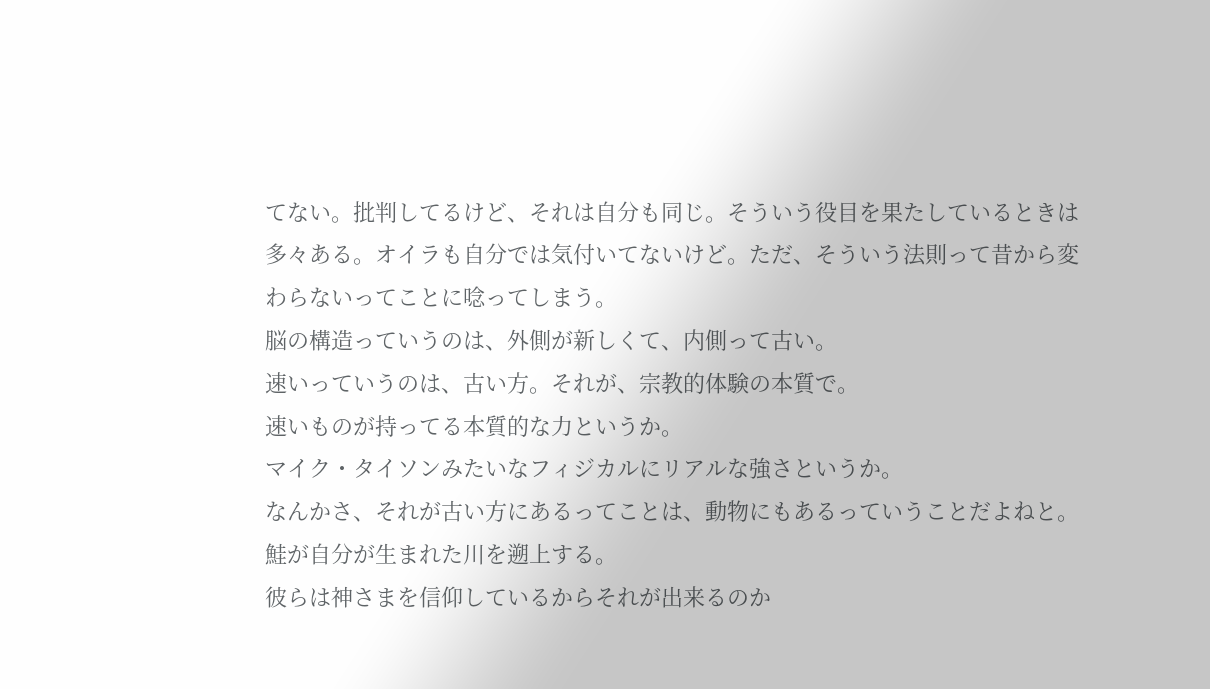てない。批判してるけど、それは自分も同じ。そういう役目を果たしているときは多々ある。オイラも自分では気付いてないけど。ただ、そういう法則って昔から変わらないってことに唸ってしまう。
脳の構造っていうのは、外側が新しくて、内側って古い。
速いっていうのは、古い方。それが、宗教的体験の本質で。
速いものが持ってる本質的な力というか。
マイク・タイソンみたいなフィジカルにリアルな強さというか。
なんかさ、それが古い方にあるってことは、動物にもあるっていうことだよねと。
鮭が自分が生まれた川を遡上する。
彼らは神さまを信仰しているからそれが出来るのか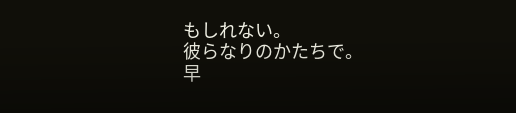もしれない。
彼らなりのかたちで。
早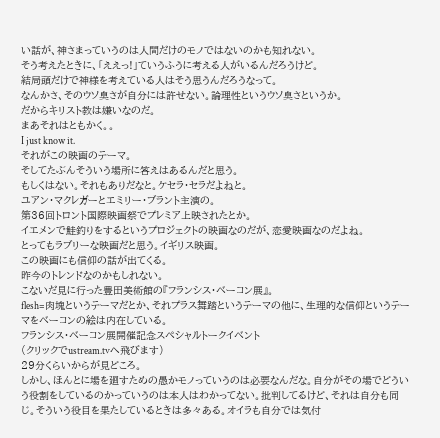い話が、神さまっていうのは人間だけのモノではないのかも知れない。
そう考えたときに、「ええっ!」ていうふうに考える人がいるんだろうけど。
結局頭だけで神様を考えている人はそう思うんだろうなって。
なんかさ、そのウソ臭さが自分には許せない。論理性というウソ臭さというか。
だからキリスト教は嫌いなのだ。
まあそれはともかく。。
I just know it.
それがこの映画のテーマ。
そしてたぶんそういう場所に答えはあるんだと思う。
もしくはない。それもありだなと。ケセラ・セラだよねと。
ユアン・マクレガーとエミリー・ブラント主演の。
第36回トロント国際映画祭でプレミア上映されたとか。
イエメンで鮭釣りをするというプロジェクトの映画なのだが、恋愛映画なのだよね。
とってもラブリーな映画だと思う。イギリス映画。
この映画にも信仰の話が出てくる。
昨今のトレンドなのかもしれない。
こないだ見に行った豊田美術館の『フランシス・ベーコン展』。
flesh=肉塊というテーマだとか、それプラス舞踏というテーマの他に、生理的な信仰というテーマをベーコンの絵は内在している。
フランシス・ベーコン展開催記念スペシャルトークイベント
(クリックでustream.tvへ飛びます)
29分くらいからが見どころ。
しかし、ほんとに場を廻すための愚かモノっていうのは必要なんだな。自分がその場でどういう役割をしているのかっていうのは本人はわかってない。批判してるけど、それは自分も同じ。そういう役目を果たしているときは多々ある。オイラも自分では気付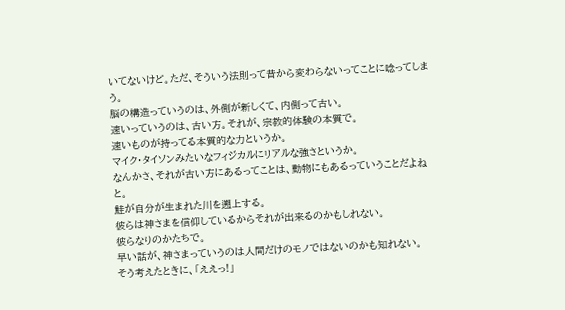いてないけど。ただ、そういう法則って昔から変わらないってことに唸ってしまう。
脳の構造っていうのは、外側が新しくて、内側って古い。
速いっていうのは、古い方。それが、宗教的体験の本質で。
速いものが持ってる本質的な力というか。
マイク・タイソンみたいなフィジカルにリアルな強さというか。
なんかさ、それが古い方にあるってことは、動物にもあるっていうことだよねと。
鮭が自分が生まれた川を遡上する。
彼らは神さまを信仰しているからそれが出来るのかもしれない。
彼らなりのかたちで。
早い話が、神さまっていうのは人間だけのモノではないのかも知れない。
そう考えたときに、「ええっ!」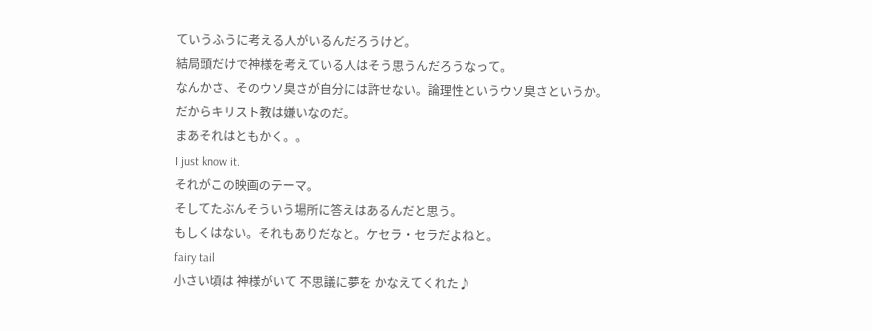ていうふうに考える人がいるんだろうけど。
結局頭だけで神様を考えている人はそう思うんだろうなって。
なんかさ、そのウソ臭さが自分には許せない。論理性というウソ臭さというか。
だからキリスト教は嫌いなのだ。
まあそれはともかく。。
I just know it.
それがこの映画のテーマ。
そしてたぶんそういう場所に答えはあるんだと思う。
もしくはない。それもありだなと。ケセラ・セラだよねと。
fairy tail
小さい頃は 神様がいて 不思議に夢を かなえてくれた♪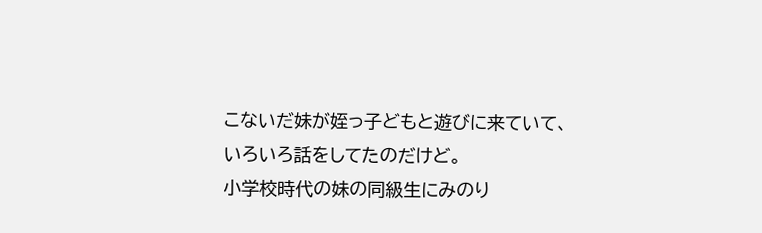こないだ妹が姪っ子どもと遊びに来ていて、いろいろ話をしてたのだけど。
小学校時代の妹の同級生にみのり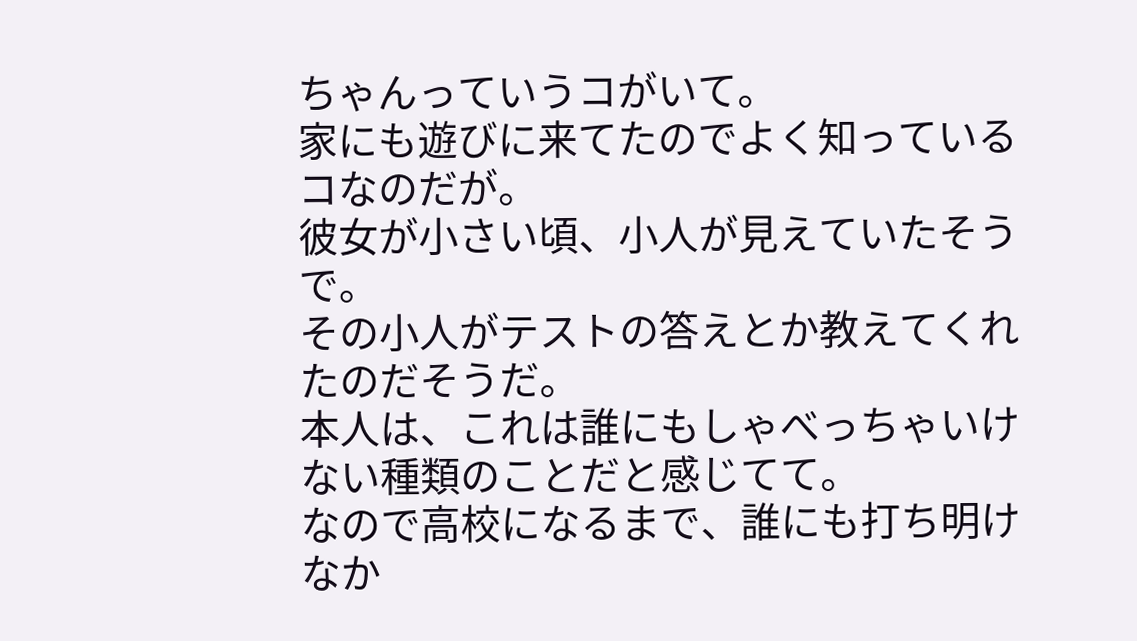ちゃんっていうコがいて。
家にも遊びに来てたのでよく知っているコなのだが。
彼女が小さい頃、小人が見えていたそうで。
その小人がテストの答えとか教えてくれたのだそうだ。
本人は、これは誰にもしゃべっちゃいけない種類のことだと感じてて。
なので高校になるまで、誰にも打ち明けなか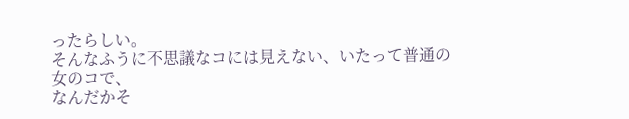ったらしい。
そんなふうに不思議なコには見えない、いたって普通の女のコで、
なんだかそ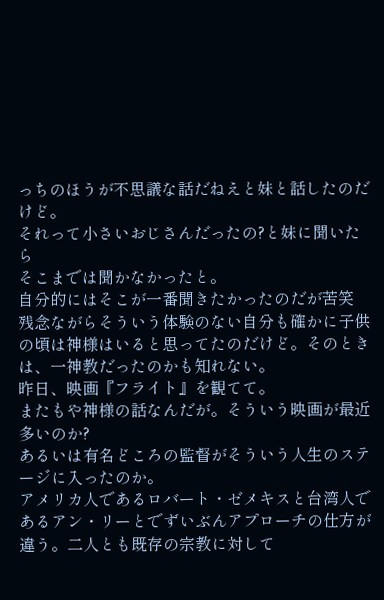っちのほうが不思議な話だねえと妹と話したのだけど。
それって小さいおじさんだったの?と妹に聞いたら
そこまでは聞かなかったと。
自分的にはそこが一番聞きたかったのだが苦笑
残念ながらそういう体験のない自分も確かに子供の頃は神様はいると思ってたのだけど。そのときは、一神教だったのかも知れない。
昨日、映画『フライト』を観てて。
またもや神様の話なんだが。そういう映画が最近多いのか?
あるいは有名どころの監督がそういう人生のステージに入ったのか。
アメリカ人であるロバート・ゼメキスと台湾人であるアン・リーとでずいぶんアプローチの仕方が違う。二人とも既存の宗教に対して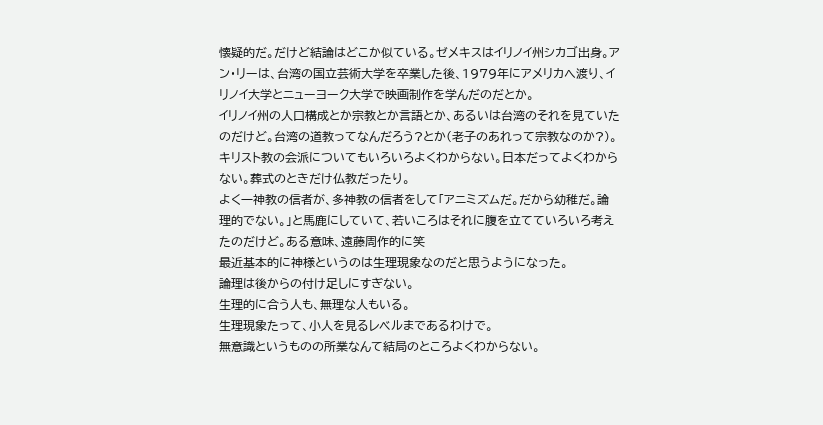懐疑的だ。だけど結論はどこか似ている。ゼメキスはイリノイ州シカゴ出身。アン・リーは、台湾の国立芸術大学を卒業した後、1979年にアメリカへ渡り、イリノイ大学とニューヨーク大学で映画制作を学んだのだとか。
イリノイ州の人口構成とか宗教とか言語とか、あるいは台湾のそれを見ていたのだけど。台湾の道教ってなんだろう?とか(老子のあれって宗教なのか?)。キリスト教の会派についてもいろいろよくわからない。日本だってよくわからない。葬式のときだけ仏教だったり。
よく一神教の信者が、多神教の信者をして「アニミズムだ。だから幼稚だ。論理的でない。」と馬鹿にしていて、若いころはそれに腹を立てていろいろ考えたのだけど。ある意味、遠藤周作的に笑
最近基本的に神様というのは生理現象なのだと思うようになった。
論理は後からの付け足しにすぎない。
生理的に合う人も、無理な人もいる。
生理現象たって、小人を見るレベルまであるわけで。
無意識というものの所業なんて結局のところよくわからない。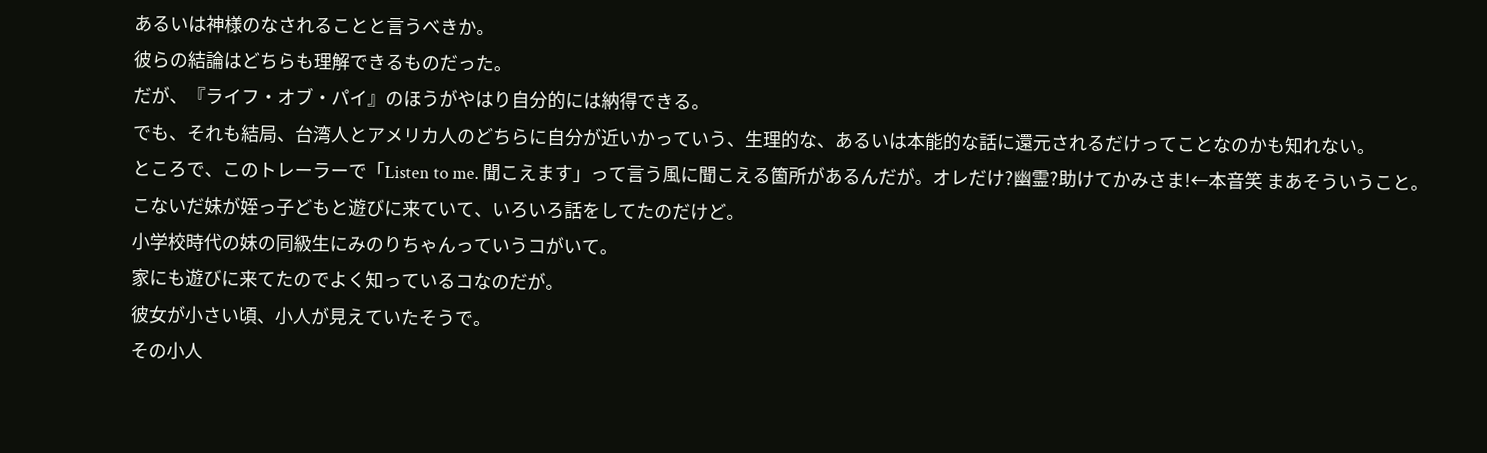あるいは神様のなされることと言うべきか。
彼らの結論はどちらも理解できるものだった。
だが、『ライフ・オブ・パイ』のほうがやはり自分的には納得できる。
でも、それも結局、台湾人とアメリカ人のどちらに自分が近いかっていう、生理的な、あるいは本能的な話に還元されるだけってことなのかも知れない。
ところで、このトレーラーで「Listen to me. 聞こえます」って言う風に聞こえる箇所があるんだが。オレだけ?幽霊?助けてかみさま!←本音笑 まあそういうこと。
こないだ妹が姪っ子どもと遊びに来ていて、いろいろ話をしてたのだけど。
小学校時代の妹の同級生にみのりちゃんっていうコがいて。
家にも遊びに来てたのでよく知っているコなのだが。
彼女が小さい頃、小人が見えていたそうで。
その小人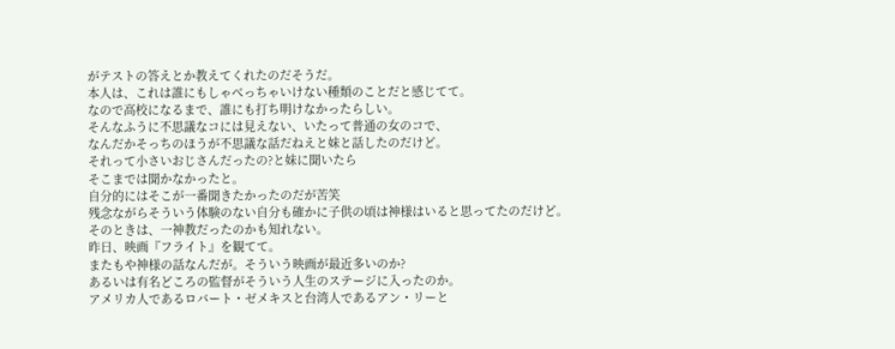がテストの答えとか教えてくれたのだそうだ。
本人は、これは誰にもしゃべっちゃいけない種類のことだと感じてて。
なので高校になるまで、誰にも打ち明けなかったらしい。
そんなふうに不思議なコには見えない、いたって普通の女のコで、
なんだかそっちのほうが不思議な話だねえと妹と話したのだけど。
それって小さいおじさんだったの?と妹に聞いたら
そこまでは聞かなかったと。
自分的にはそこが一番聞きたかったのだが苦笑
残念ながらそういう体験のない自分も確かに子供の頃は神様はいると思ってたのだけど。そのときは、一神教だったのかも知れない。
昨日、映画『フライト』を観てて。
またもや神様の話なんだが。そういう映画が最近多いのか?
あるいは有名どころの監督がそういう人生のステージに入ったのか。
アメリカ人であるロバート・ゼメキスと台湾人であるアン・リーと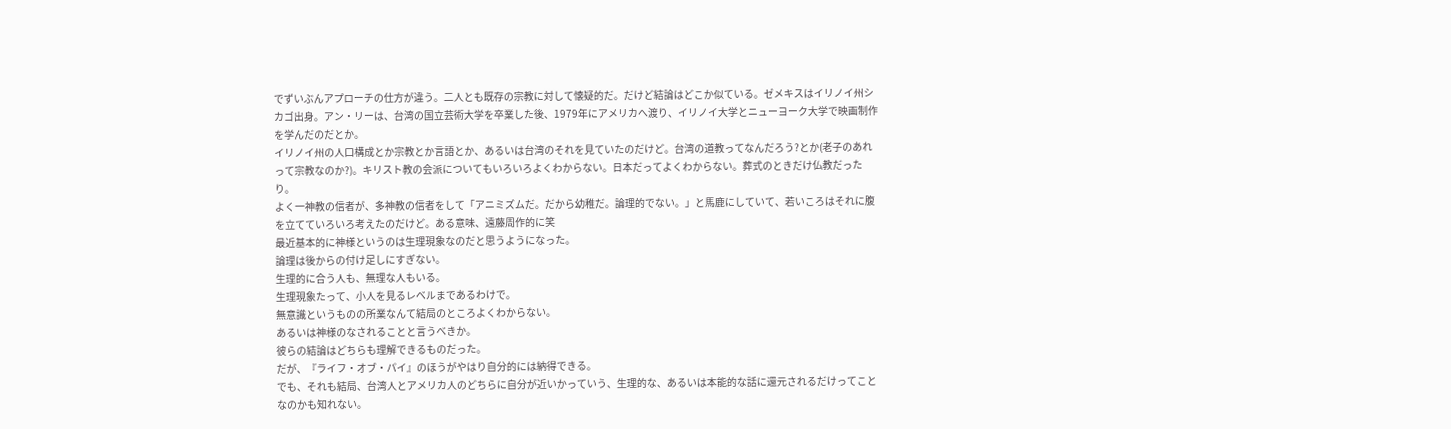でずいぶんアプローチの仕方が違う。二人とも既存の宗教に対して懐疑的だ。だけど結論はどこか似ている。ゼメキスはイリノイ州シカゴ出身。アン・リーは、台湾の国立芸術大学を卒業した後、1979年にアメリカへ渡り、イリノイ大学とニューヨーク大学で映画制作を学んだのだとか。
イリノイ州の人口構成とか宗教とか言語とか、あるいは台湾のそれを見ていたのだけど。台湾の道教ってなんだろう?とか(老子のあれって宗教なのか?)。キリスト教の会派についてもいろいろよくわからない。日本だってよくわからない。葬式のときだけ仏教だったり。
よく一神教の信者が、多神教の信者をして「アニミズムだ。だから幼稚だ。論理的でない。」と馬鹿にしていて、若いころはそれに腹を立てていろいろ考えたのだけど。ある意味、遠藤周作的に笑
最近基本的に神様というのは生理現象なのだと思うようになった。
論理は後からの付け足しにすぎない。
生理的に合う人も、無理な人もいる。
生理現象たって、小人を見るレベルまであるわけで。
無意識というものの所業なんて結局のところよくわからない。
あるいは神様のなされることと言うべきか。
彼らの結論はどちらも理解できるものだった。
だが、『ライフ・オブ・パイ』のほうがやはり自分的には納得できる。
でも、それも結局、台湾人とアメリカ人のどちらに自分が近いかっていう、生理的な、あるいは本能的な話に還元されるだけってことなのかも知れない。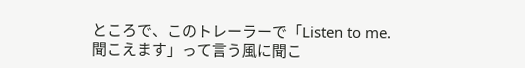ところで、このトレーラーで「Listen to me. 聞こえます」って言う風に聞こ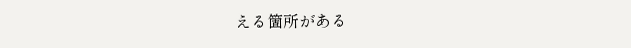える箇所がある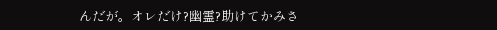んだが。オレだけ?幽霊?助けてかみさ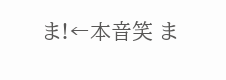ま!←本音笑 ま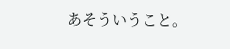あそういうこと。